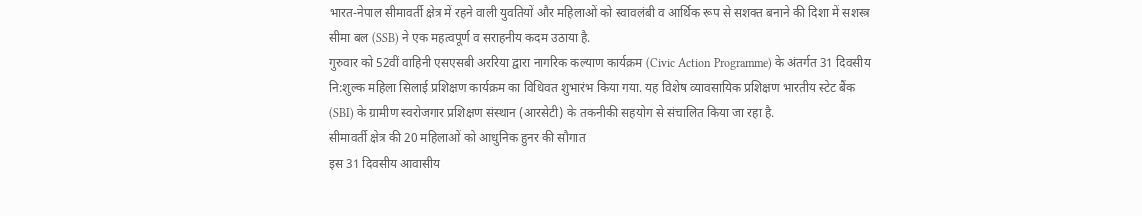भारत-नेपाल सीमावर्ती क्षेत्र में रहने वाली युवतियों और महिलाओं को स्वावलंबी व आर्थिक रूप से सशक्त बनाने की दिशा में सशस्त्र सीमा बल (SSB) ने एक महत्वपूर्ण व सराहनीय कदम उठाया है.
गुरुवार को 52वीं वाहिनी एसएसबी अररिया द्वारा नागरिक कल्याण कार्यक्रम (Civic Action Programme) के अंतर्गत 31 दिवसीय नि:शुल्क महिला सिलाई प्रशिक्षण कार्यक्रम का विधिवत शुभारंभ किया गया. यह विशेष व्यावसायिक प्रशिक्षण भारतीय स्टेट बैंक (SBI) के ग्रामीण स्वरोजगार प्रशिक्षण संस्थान (आरसेटी) के तकनीकी सहयोग से संचालित किया जा रहा है.
सीमावर्ती क्षेत्र की 20 महिलाओं को आधुनिक हुनर की सौगात
इस 31 दिवसीय आवासीय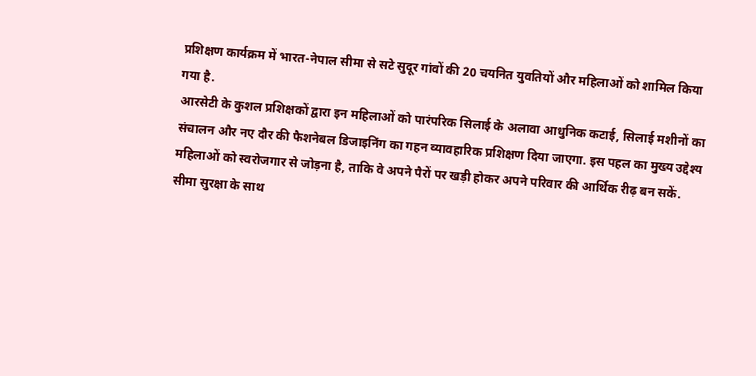प्रशिक्षण कार्यक्रम में भारत-नेपाल सीमा से सटे सुदूर गांवों की 20 चयनित युवतियों और महिलाओं को शामिल किया गया है.
आरसेटी के कुशल प्रशिक्षकों द्वारा इन महिलाओं को पारंपरिक सिलाई के अलावा आधुनिक कटाई, सिलाई मशीनों का संचालन और नए दौर की फैशनेबल डिजाइनिंग का गहन व्यावहारिक प्रशिक्षण दिया जाएगा. इस पहल का मुख्य उद्देश्य महिलाओं को स्वरोजगार से जोड़ना है, ताकि वे अपने पैरों पर खड़ी होकर अपने परिवार की आर्थिक रीढ़ बन सकें.
सीमा सुरक्षा के साथ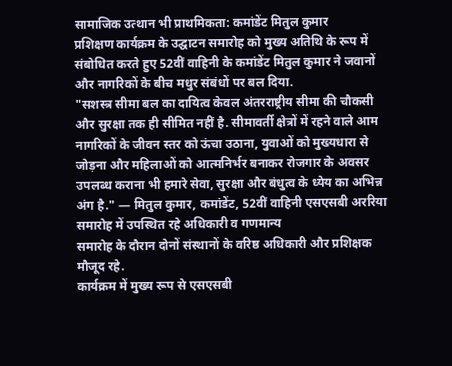सामाजिक उत्थान भी प्राथमिकता: कमांडेंट मितुल कुमार
प्रशिक्षण कार्यक्रम के उद्घाटन समारोह को मुख्य अतिथि के रूप में संबोधित करते हुए 52वीं वाहिनी के कमांडेंट मितुल कुमार ने जवानों और नागरिकों के बीच मधुर संबंधों पर बल दिया.
"सशस्त्र सीमा बल का दायित्व केवल अंतरराष्ट्रीय सीमा की चौकसी और सुरक्षा तक ही सीमित नहीं है. सीमावर्ती क्षेत्रों में रहने वाले आम नागरिकों के जीवन स्तर को ऊंचा उठाना, युवाओं को मुख्यधारा से जोड़ना और महिलाओं को आत्मनिर्भर बनाकर रोजगार के अवसर उपलब्ध कराना भी हमारे सेवा, सुरक्षा और बंधुत्व के ध्येय का अभिन्न अंग है." — मितुल कुमार, कमांडेंट, 52वीं वाहिनी एसएसबी अररिया
समारोह में उपस्थित रहे अधिकारी व गणमान्य
समारोह के दौरान दोनों संस्थानों के वरिष्ठ अधिकारी और प्रशिक्षक मौजूद रहे.
कार्यक्रम में मुख्य रूप से एसएसबी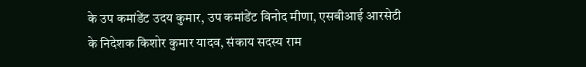के उप कमांडेंट उदय कुमार, उप कमांडेंट विनोद मीणा, एसबीआई आरसेटी के निदेशक किशोर कुमार यादव, संकाय सदस्य राम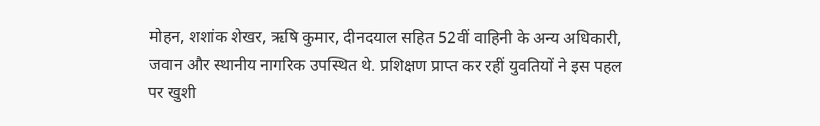मोहन, शशांक शेखर, ऋषि कुमार, दीनदयाल सहित 52वीं वाहिनी के अन्य अधिकारी, जवान और स्थानीय नागरिक उपस्थित थे. प्रशिक्षण प्राप्त कर रहीं युवतियों ने इस पहल पर खुशी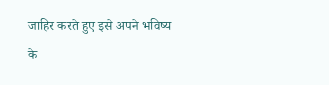जाहिर करते हुए इसे अपने भविष्य के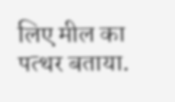लिए मील का पत्थर बताया.